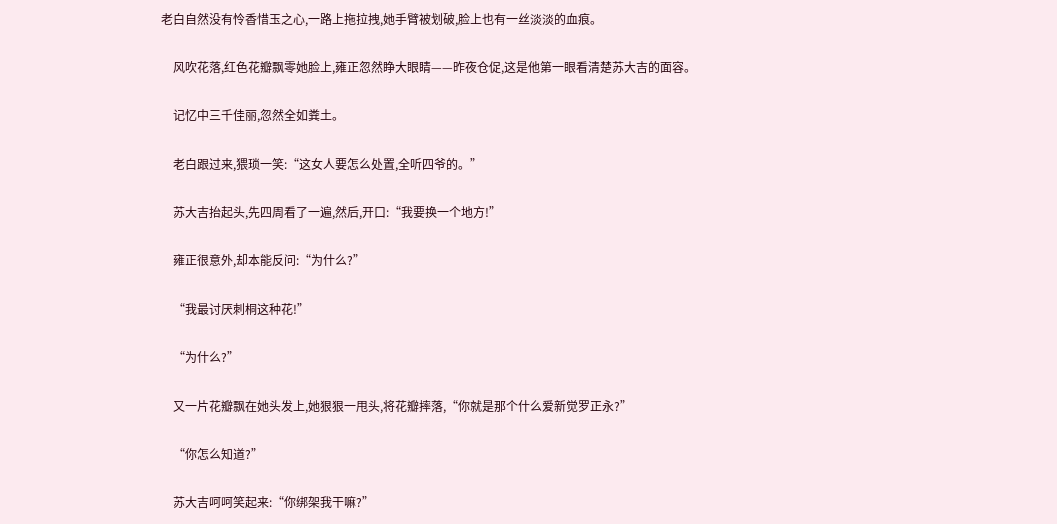老白自然没有怜香惜玉之心,一路上拖拉拽,她手臂被划破,脸上也有一丝淡淡的血痕。

    风吹花落,红色花瓣飘零她脸上,雍正忽然睁大眼睛——昨夜仓促,这是他第一眼看清楚苏大吉的面容。

    记忆中三千佳丽,忽然全如粪土。

    老白跟过来,猥琐一笑:“这女人要怎么处置,全听四爷的。”

    苏大吉抬起头,先四周看了一遍,然后,开口:“我要换一个地方!”

    雍正很意外,却本能反问:“为什么?”

    “我最讨厌刺桐这种花!”

    “为什么?”

    又一片花瓣飘在她头发上,她狠狠一甩头,将花瓣摔落,“你就是那个什么爱新觉罗正永?”

    “你怎么知道?”

    苏大吉呵呵笑起来:“你绑架我干嘛?”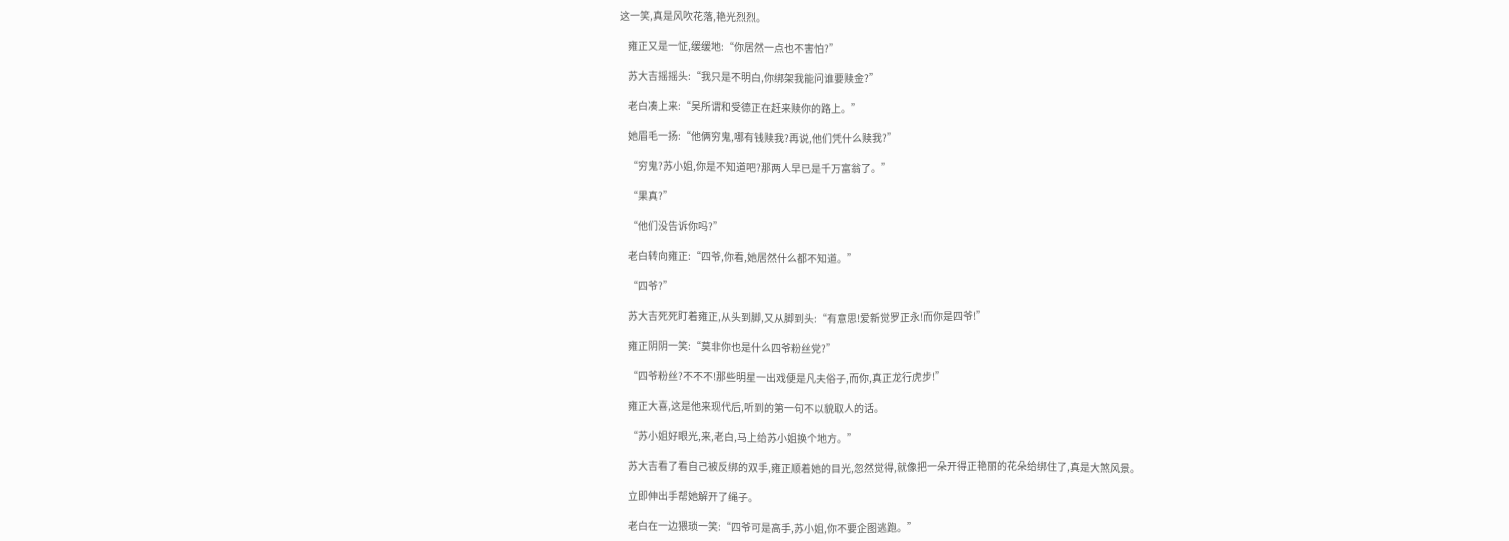这一笑,真是风吹花落,艳光烈烈。

    雍正又是一怔,缓缓地:“你居然一点也不害怕?”

    苏大吉摇摇头:“我只是不明白,你绑架我能问谁要赎金?”

    老白凑上来:“吴所谓和受德正在赶来赎你的路上。”

    她眉毛一扬:“他俩穷鬼,哪有钱赎我?再说,他们凭什么赎我?”

    “穷鬼?苏小姐,你是不知道吧?那两人早已是千万富翁了。”

    “果真?”

    “他们没告诉你吗?”

    老白转向雍正:“四爷,你看,她居然什么都不知道。”

    “四爷?”

    苏大吉死死盯着雍正,从头到脚,又从脚到头:“有意思!爱新觉罗正永!而你是四爷!”

    雍正阴阴一笑:“莫非你也是什么四爷粉丝党?”

    “四爷粉丝?不不不!那些明星一出戏便是凡夫俗子,而你,真正龙行虎步!”

    雍正大喜,这是他来现代后,听到的第一句不以貌取人的话。

    “苏小姐好眼光,来,老白,马上给苏小姐换个地方。”

    苏大吉看了看自己被反绑的双手,雍正顺着她的目光,忽然觉得,就像把一朵开得正艳丽的花朵给绑住了,真是大煞风景。

    立即伸出手帮她解开了绳子。

    老白在一边猥琐一笑:“四爷可是高手,苏小姐,你不要企图逃跑。”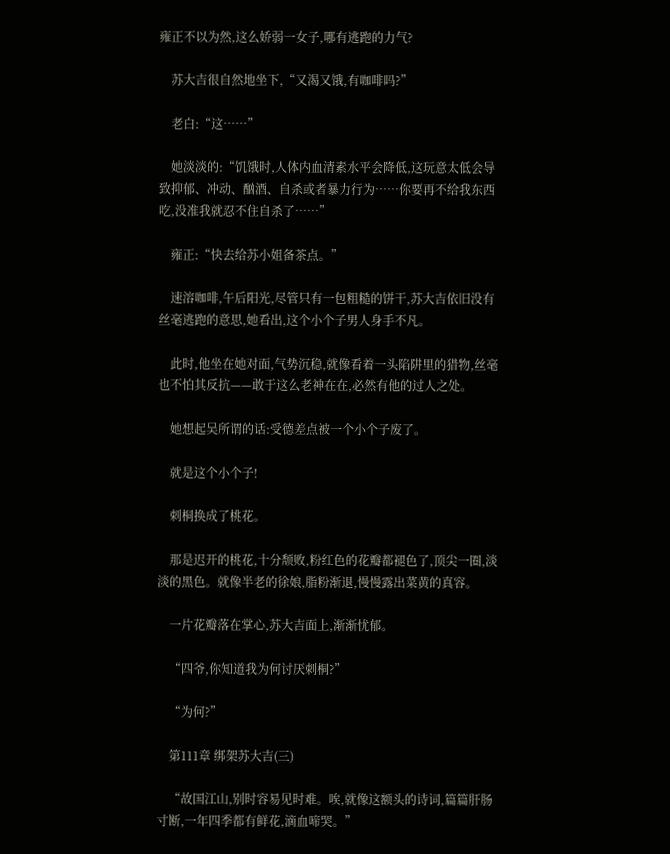雍正不以为然,这么娇弱一女子,哪有逃跑的力气?

    苏大吉很自然地坐下,“又渴又饿,有咖啡吗?”

    老白:“这……”

    她淡淡的:“饥饿时,人体内血清素水平会降低,这玩意太低会导致抑郁、冲动、酗酒、自杀或者暴力行为……你要再不给我东西吃,没准我就忍不住自杀了……”

    雍正:“快去给苏小姐备茶点。”

    速溶咖啡,午后阳光,尽管只有一包粗糙的饼干,苏大吉依旧没有丝毫逃跑的意思,她看出,这个小个子男人身手不凡。

    此时,他坐在她对面,气势沉稳,就像看着一头陷阱里的猎物,丝毫也不怕其反抗——敢于这么老神在在,必然有他的过人之处。

    她想起吴所谓的话:受德差点被一个小个子废了。

    就是这个小个子!

    刺桐换成了桃花。

    那是迟开的桃花,十分颓败,粉红色的花瓣都褪色了,顶尖一圈,淡淡的黑色。就像半老的徐娘,脂粉渐退,慢慢露出菜黄的真容。

    一片花瓣落在掌心,苏大吉面上,渐渐忧郁。

    “四爷,你知道我为何讨厌刺桐?”

    “为何?”

    第111章 绑架苏大吉(三)

    “故国江山,别时容易见时难。唉,就像这额头的诗词,篇篇肝肠寸断,一年四季都有鲜花,滴血啼哭。”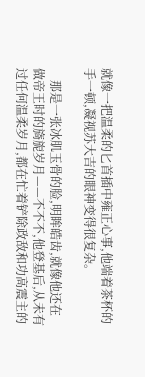就像一把温柔的匕首插中雍正心事,他端着茶杯的手一顿,凝视苏大吉的眼神变得很复杂。

    那是一张冰肌玉骨的脸,明眸皓齿,就像他还在做帝王时的旖旎岁月——不不不,他登基后,从未有过任何温柔岁月,都在忙着铲除政敌和功高震主的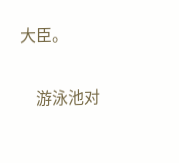大臣。

    游泳池对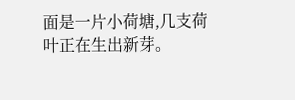面是一片小荷塘,几支荷叶正在生出新芽。